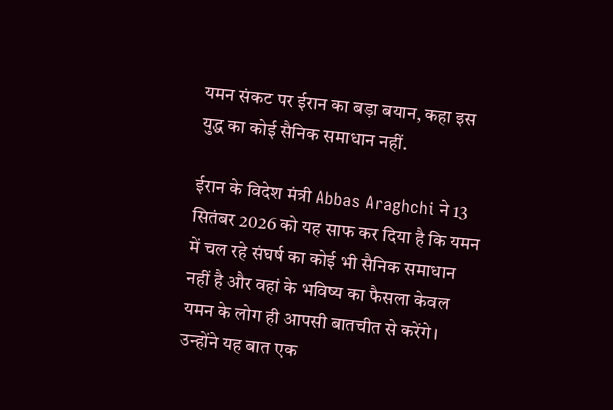यमन संकट पर ईरान का बड़ा बयान, कहा इस युद्ध का कोई सैनिक समाधान नहीं.

ईरान के विदेश मंत्री Abbas Araghchi ने 13 सितंबर 2026 को यह साफ कर दिया है कि यमन में चल रहे संघर्ष का कोई भी सैनिक समाधान नहीं है और वहां के भविष्य का फैसला केवल यमन के लोग ही आपसी बातचीत से करेंगे। उन्होंने यह बात एक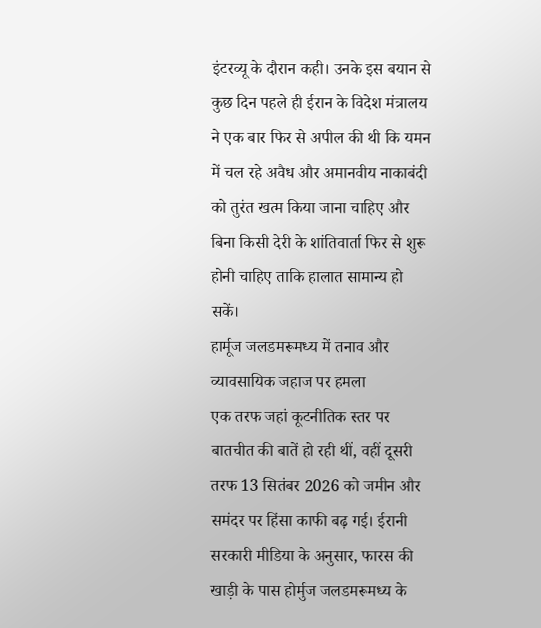इंटरव्यू के दौरान कही। उनके इस बयान से कुछ दिन पहले ही ईरान के विदेश मंत्रालय ने एक बार फिर से अपील की थी कि यमन में चल रहे अवैध और अमानवीय नाकाबंदी को तुरंत खत्म किया जाना चाहिए और बिना किसी देरी के शांतिवार्ता फिर से शुरू होनी चाहिए ताकि हालात सामान्य हो सकें।
हार्मूज जलडमरूमध्य में तनाव और व्यावसायिक जहाज पर हमला
एक तरफ जहां कूटनीतिक स्तर पर बातचीत की बातें हो रही थीं, वहीं दूसरी तरफ 13 सितंबर 2026 को जमीन और समंदर पर हिंसा काफी बढ़ गई। ईरानी सरकारी मीडिया के अनुसार, फारस की खाड़ी के पास होर्मुज जलडमरूमध्य के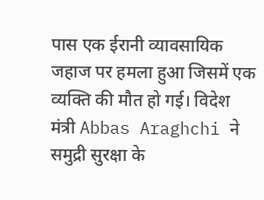पास एक ईरानी व्यावसायिक जहाज पर हमला हुआ जिसमें एक व्यक्ति की मौत हो गई। विदेश मंत्री Abbas Araghchi ने समुद्री सुरक्षा के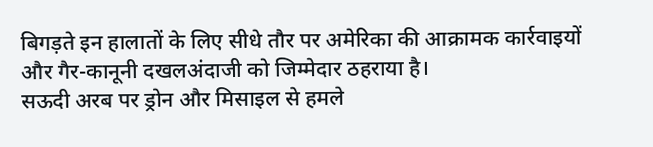बिगड़ते इन हालातों के लिए सीधे तौर पर अमेरिका की आक्रामक कार्रवाइयों और गैर-कानूनी दखलअंदाजी को जिम्मेदार ठहराया है।
सऊदी अरब पर ड्रोन और मिसाइल से हमले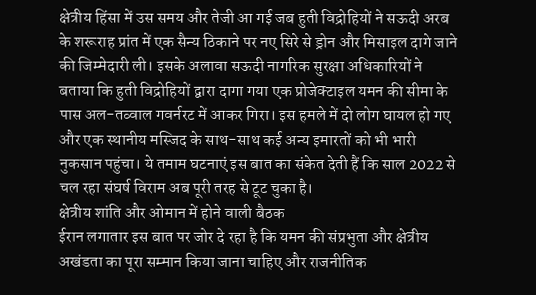क्षेत्रीय हिंसा में उस समय और तेजी आ गई जब हुती विद्रोहियों ने सऊदी अरब के शरूराह प्रांत में एक सैन्य ठिकाने पर नए सिरे से ड्रोन और मिसाइल दागे जाने की जिम्मेदारी ली। इसके अलावा सऊदी नागरिक सुरक्षा अधिकारियों ने बताया कि हुती विद्रोहियों द्वारा दागा गया एक प्रोजेक्टाइल यमन की सीमा के पास अल-तव्वाल गवर्नरट में आकर गिरा। इस हमले में दो लोग घायल हो गए और एक स्थानीय मस्जिद के साथ-साथ कई अन्य इमारतों को भी भारी नुकसान पहुंचा। ये तमाम घटनाएं इस बात का संकेत देती हैं कि साल 2022 से चल रहा संघर्ष विराम अब पूरी तरह से टूट चुका है।
क्षेत्रीय शांति और ओमान में होने वाली बैठक
ईरान लगातार इस बात पर जोर दे रहा है कि यमन की संप्रभुता और क्षेत्रीय अखंडता का पूरा सम्मान किया जाना चाहिए और राजनीतिक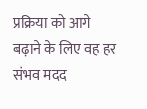प्रक्रिया को आगे बढ़ाने के लिए वह हर संभव मदद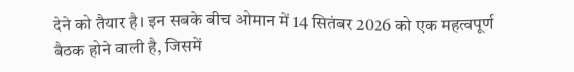देने को तैयार है। इन सबके बीच ओमान में 14 सितंबर 2026 को एक महत्वपूर्ण बैठक होने वाली है, जिसमें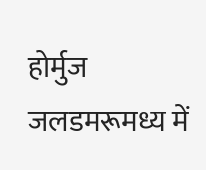होर्मुज जलडमरूमध्य में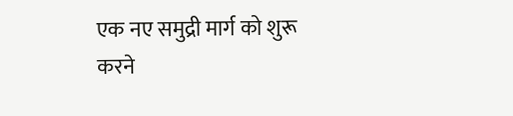एक नए समुद्री मार्ग को शुरू करने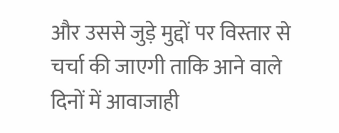और उससे जुड़े मुद्दों पर विस्तार से चर्चा की जाएगी ताकि आने वाले दिनों में आवाजाही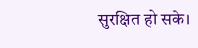सुरक्षित हो सके।